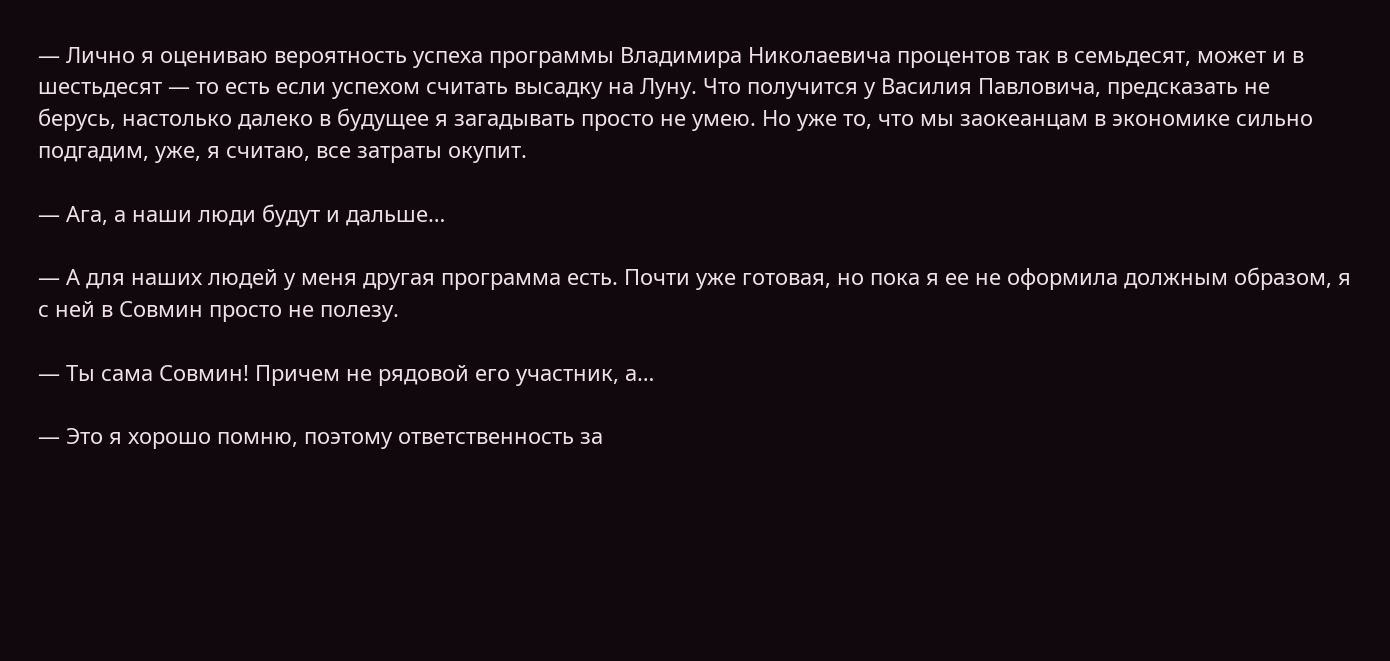— Лично я оцениваю вероятность успеха программы Владимира Николаевича процентов так в семьдесят, может и в шестьдесят — то есть если успехом считать высадку на Луну. Что получится у Василия Павловича, предсказать не берусь, настолько далеко в будущее я загадывать просто не умею. Но уже то, что мы заокеанцам в экономике сильно подгадим, уже, я считаю, все затраты окупит.

— Ага, а наши люди будут и дальше…

— А для наших людей у меня другая программа есть. Почти уже готовая, но пока я ее не оформила должным образом, я с ней в Совмин просто не полезу.

— Ты сама Совмин! Причем не рядовой его участник, а…

— Это я хорошо помню, поэтому ответственность за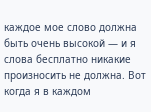каждое мое слово должна быть очень высокой — и я слова бесплатно никакие произносить не должна. Вот когда я в каждом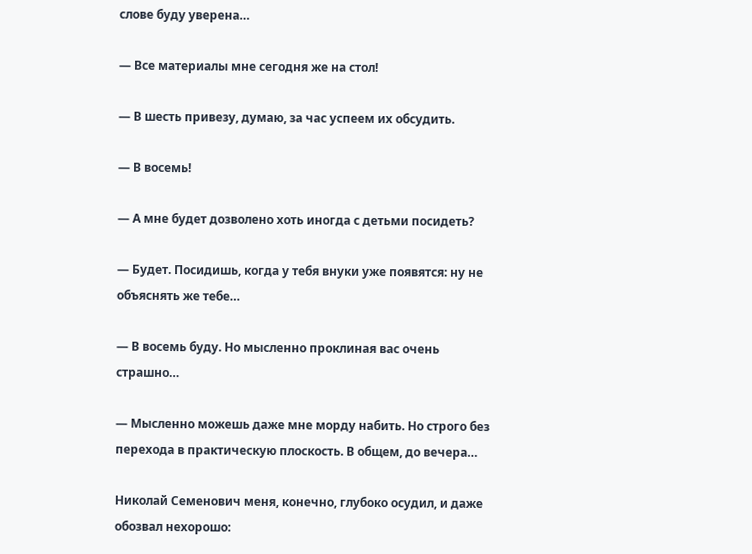слове буду уверена…

— Все материалы мне сегодня же на стол!

— В шесть привезу, думаю, за час успеем их обсудить.

— В восемь!

— А мне будет дозволено хоть иногда с детьми посидеть?

— Будет. Посидишь, когда у тебя внуки уже появятся: ну не объяснять же тебе…

— В восемь буду. Но мысленно проклиная вас очень страшно…

— Мысленно можешь даже мне морду набить. Но строго без перехода в практическую плоскость. В общем, до вечера…

Николай Семенович меня, конечно, глубоко осудил, и даже обозвал нехорошо: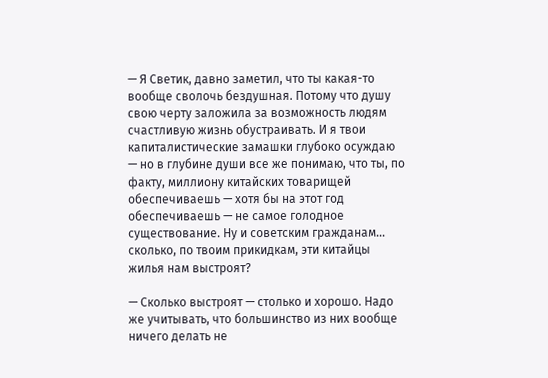— Я Светик, давно заметил, что ты какая-то вообще сволочь бездушная. Потому что душу свою черту заложила за возможность людям счастливую жизнь обустраивать. И я твои капиталистические замашки глубоко осуждаю — но в глубине души все же понимаю, что ты, по факту, миллиону китайских товарищей обеспечиваешь — хотя бы на этот год обеспечиваешь — не самое голодное существование. Ну и советским гражданам… сколько, по твоим прикидкам, эти китайцы жилья нам выстроят?

— Сколько выстроят — столько и хорошо. Надо же учитывать, что большинство из них вообще ничего делать не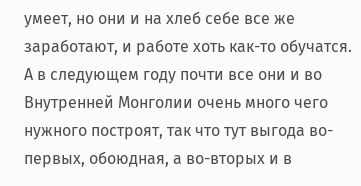умеет, но они и на хлеб себе все же заработают, и работе хоть как-то обучатся. А в следующем году почти все они и во Внутренней Монголии очень много чего нужного построят, так что тут выгода во-первых, обоюдная, а во-вторых и в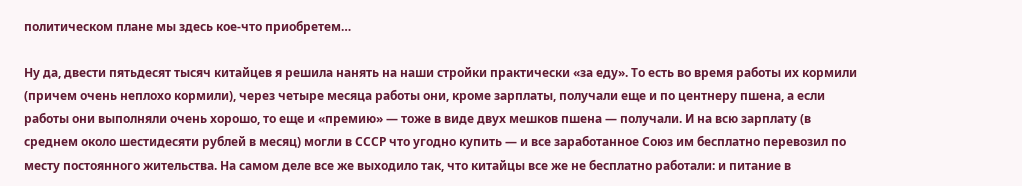политическом плане мы здесь кое-что приобретем…

Ну да, двести пятьдесят тысяч китайцев я решила нанять на наши стройки практически «за еду». То есть во время работы их кормили (причем очень неплохо кормили), через четыре месяца работы они, кроме зарплаты, получали еще и по центнеру пшена, а если работы они выполняли очень хорошо, то еще и «премию» — тоже в виде двух мешков пшена — получали. И на всю зарплату (в среднем около шестидесяти рублей в месяц) могли в СССР что угодно купить — и все заработанное Союз им бесплатно перевозил по месту постоянного жительства. На самом деле все же выходило так, что китайцы все же не бесплатно работали: и питание в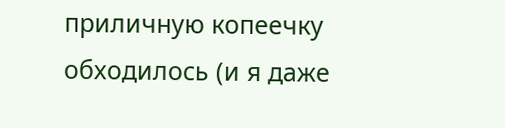приличную копеечку обходилось (и я даже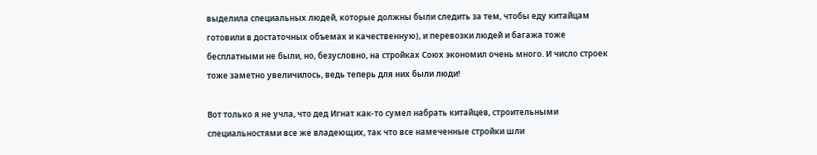выделила специальных людей, которые должны были следить за тем, чтобы еду китайцам готовили в достаточных объемах и качественную), и перевозки людей и багажа тоже бесплатными не были, но, безусловно, на стройках Союх экономил очень много. И число строек тоже заметно увеличилось, ведь теперь для них были люди!

Вот только я не учла, что дед Игнат как-то сумел набрать китайцев, строительными специальностями все же владеющих, так что все намеченные стройки шли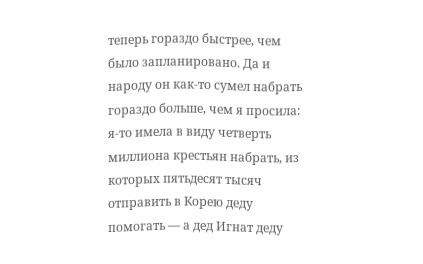теперь гораздо быстрее, чем было запланировано. Да и народу он как-то сумел набрать гораздо больше, чем я просила: я-то имела в виду четверть миллиона крестьян набрать, из которых пятьдесят тысяч отправить в Корею деду помогать — а дед Игнат деду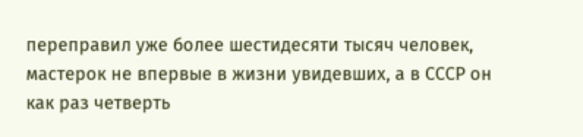переправил уже более шестидесяти тысяч человек, мастерок не впервые в жизни увидевших, а в СССР он как раз четверть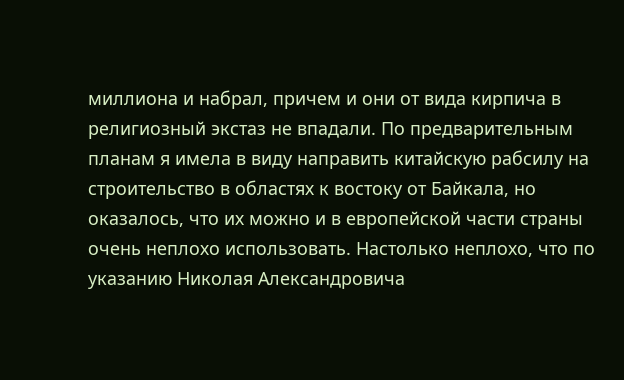миллиона и набрал, причем и они от вида кирпича в религиозный экстаз не впадали. По предварительным планам я имела в виду направить китайскую рабсилу на строительство в областях к востоку от Байкала, но оказалось, что их можно и в европейской части страны очень неплохо использовать. Настолько неплохо, что по указанию Николая Александровича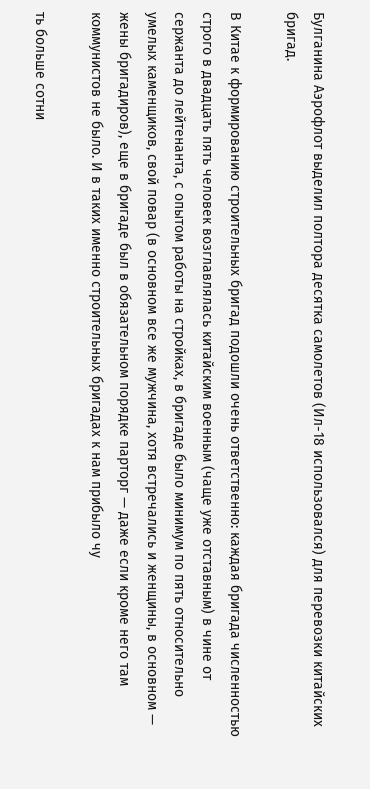Булганина Аэрофлот выделил полтора десятка самолетов (Ил-18 использовался) для перевозки китайских бригад.

В Китае к формированию строительных бригад подошли очень ответственно: каждая бригада численностью строго в двадцать пять человек возглавлялась китайским военным (чаще уже отставным) в чине от сержанта до лейтенанта, с опытом работы на стройках, в бригаде было минимум по пять относительно умелых каменщиков, свой повар (в основном все же мужчина, хотя встречались и женщины, в основном — жены бригадиров), еще в бригаде был в обязательном порядке парторг — даже если кроме него там коммунистов не было. И в таких именно строительных бригадах к нам прибыло чу

ть больше сотни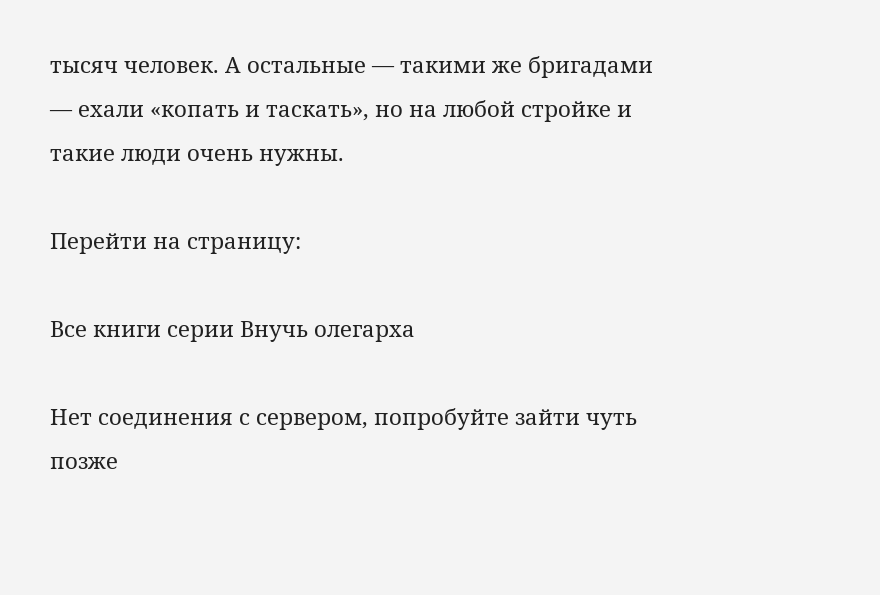тысяч человек. А остальные — такими же бригадами — ехали «копать и таскать», но на любой стройке и такие люди очень нужны.

Перейти на страницу:

Все книги серии Внучь олегарха

Нет соединения с сервером, попробуйте зайти чуть позже